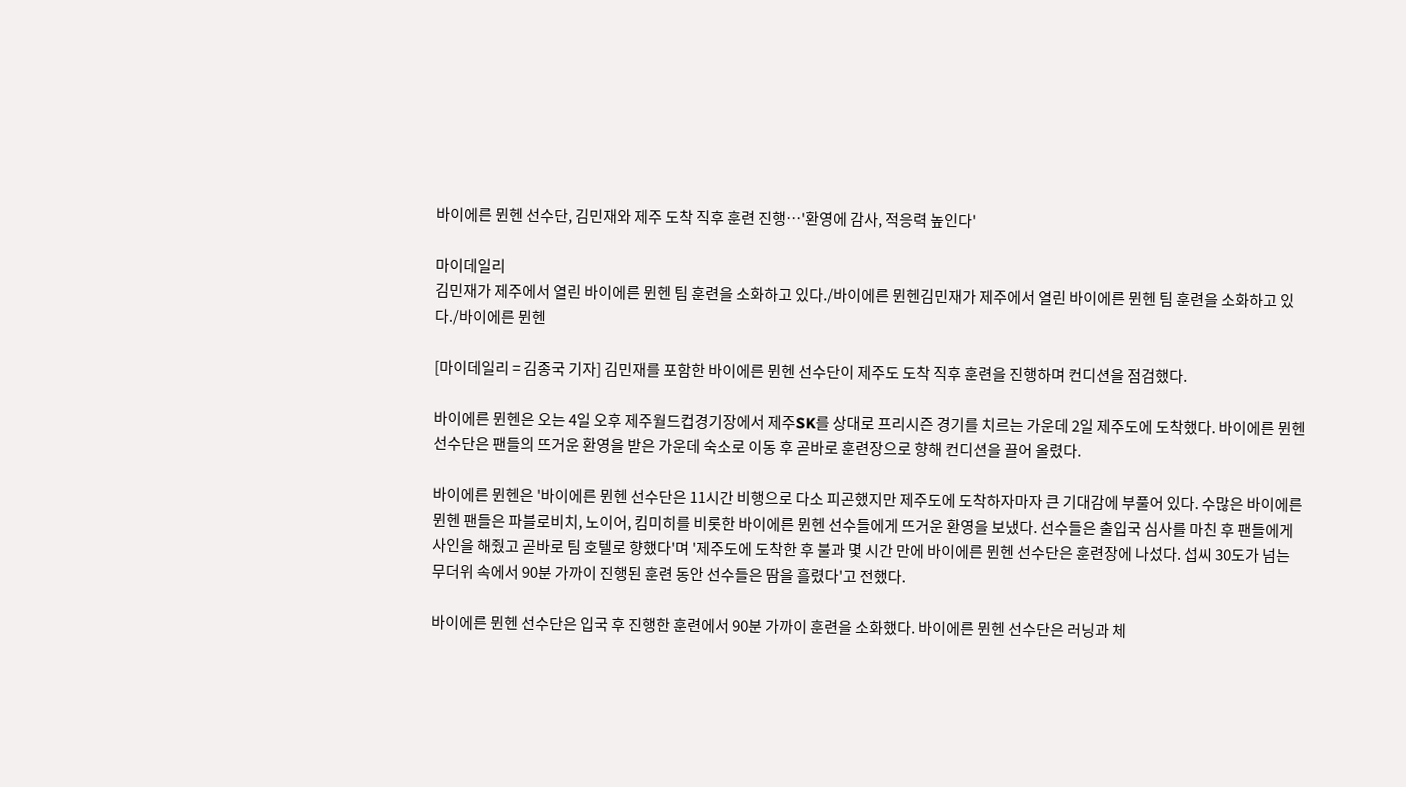바이에른 뮌헨 선수단, 김민재와 제주 도착 직후 훈련 진행…'환영에 감사, 적응력 높인다'

마이데일리
김민재가 제주에서 열린 바이에른 뮌헨 팀 훈련을 소화하고 있다./바이에른 뮌헨김민재가 제주에서 열린 바이에른 뮌헨 팀 훈련을 소화하고 있다./바이에른 뮌헨

[마이데일리 = 김종국 기자] 김민재를 포함한 바이에른 뮌헨 선수단이 제주도 도착 직후 훈련을 진행하며 컨디션을 점검했다.

바이에른 뮌헨은 오는 4일 오후 제주월드컵경기장에서 제주SK를 상대로 프리시즌 경기를 치르는 가운데 2일 제주도에 도착했다. 바이에른 뮌헨 선수단은 팬들의 뜨거운 환영을 받은 가운데 숙소로 이동 후 곧바로 훈련장으로 향해 컨디션을 끌어 올렸다.

바이에른 뮌헨은 '바이에른 뮌헨 선수단은 11시간 비행으로 다소 피곤했지만 제주도에 도착하자마자 큰 기대감에 부풀어 있다. 수많은 바이에른 뮌헨 팬들은 파블로비치, 노이어, 킴미히를 비롯한 바이에른 뮌헨 선수들에게 뜨거운 환영을 보냈다. 선수들은 출입국 심사를 마친 후 팬들에게 사인을 해줬고 곧바로 팀 호텔로 향했다'며 '제주도에 도착한 후 불과 몇 시간 만에 바이에른 뮌헨 선수단은 훈련장에 나섰다. 섭씨 30도가 넘는 무더위 속에서 90분 가까이 진행된 훈련 동안 선수들은 땀을 흘렸다'고 전했다.

바이에른 뮌헨 선수단은 입국 후 진행한 훈련에서 90분 가까이 훈련을 소화했다. 바이에른 뮌헨 선수단은 러닝과 체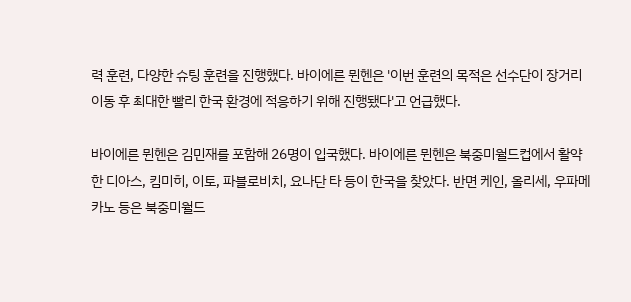력 훈련, 다양한 슈팅 훈련을 진행했다. 바이에른 뮌헨은 '이번 훈련의 목적은 선수단이 장거리 이동 후 최대한 빨리 한국 환경에 적응하기 위해 진행됐다'고 언급했다.

바이에른 뮌헨은 김민재를 포함해 26명이 입국했다. 바이에른 뮌헨은 북중미월드컵에서 활약한 디아스, 킴미히, 이토, 파블로비치, 요나단 타 등이 한국을 찾았다. 반면 케인, 올리세, 우파메카노 등은 북중미월드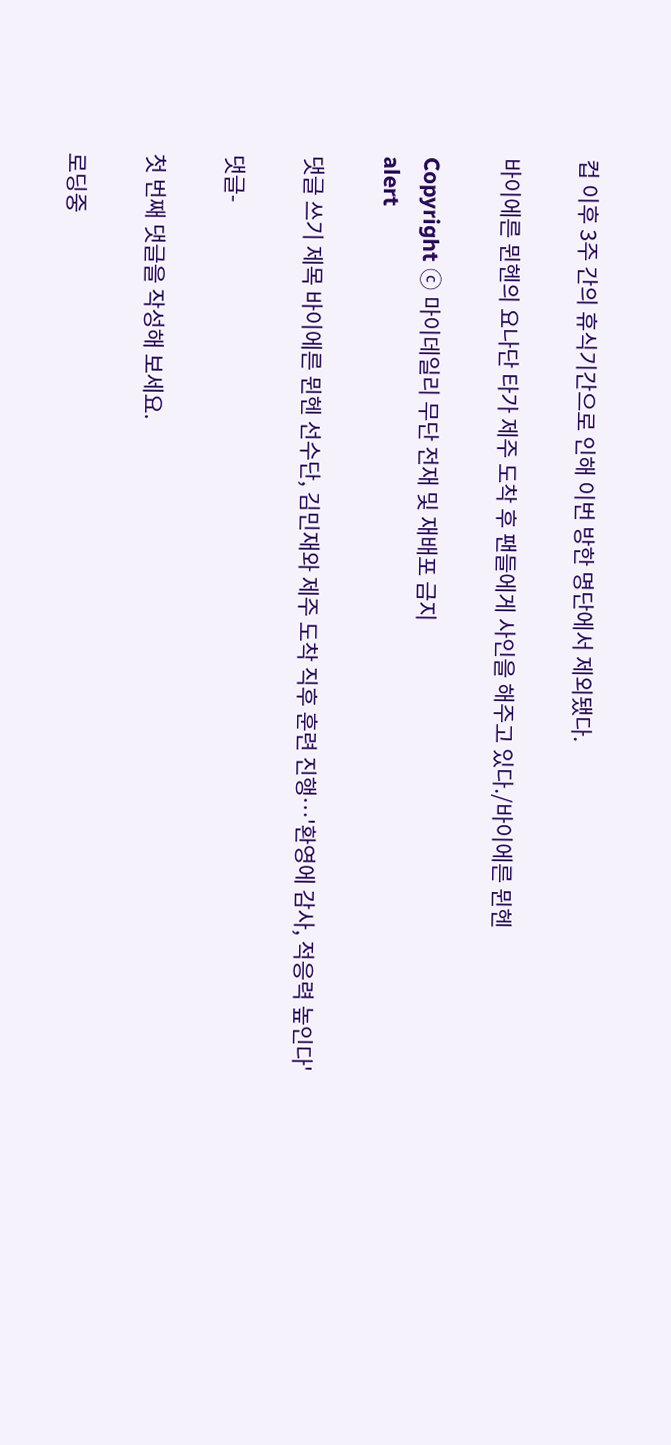컵 이후 3주 간의 휴식기간으로 인해 이번 방한 명단에서 제외됐다.

바이에른 뮌헨의 요나단 타가 제주 도착 후 팬들에게 사인을 해주고 있다./바이에른 뮌헨

Copyright ⓒ 마이데일리 무단 전재 및 재배포 금지
alert

댓글 쓰기 제목 바이에른 뮌헨 선수단, 김민재와 제주 도착 직후 훈련 진행…'환영에 감사, 적응력 높인다'

댓글-

첫 번째 댓글을 작성해 보세요.

로딩중